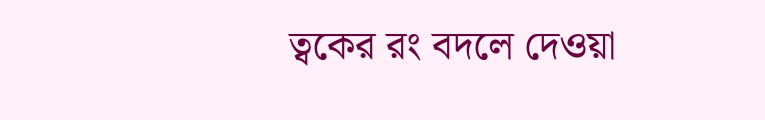ত্বকের রং বদলে দেওয়া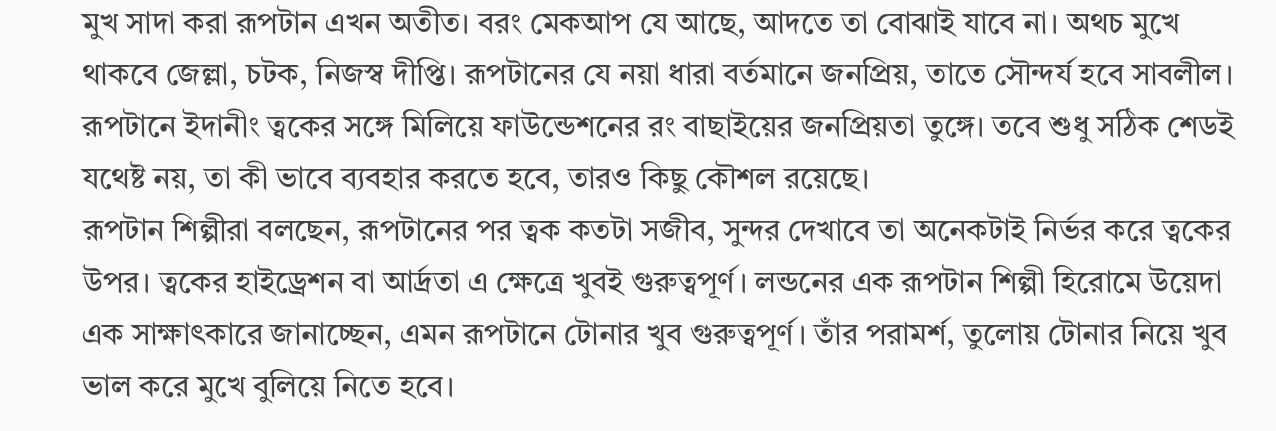মুখ সাদা করা রূপটান এখন অতীত। বরং মেকআপ যে আছে, আদতে তা বোঝাই যাবে না। অথচ মুখে থাকবে জেল্লা, চটক, নিজস্ব দীপ্তি। রূপটানের যে নয়া ধারা বর্তমানে জনপ্রিয়, তাতে সৌন্দর্য হবে সাবলীল।
রূপটানে ইদানীং ত্বকের সঙ্গে মিলিয়ে ফাউন্ডেশনের রং বাছাইয়ের জনপ্রিয়তা তুঙ্গে। তবে শুধু সঠিক শেডই যথেষ্ট নয়, তা কী ভাবে ব্যবহার করতে হবে, তারও কিছু কৌশল রয়েছে।
রূপটান শিল্পীরা বলছেন, রূপটানের পর ত্বক কতটা সজীব, সুন্দর দেখাবে তা অনেকটাই নির্ভর করে ত্বকের উপর। ত্বকের হাইড্রেশন বা আর্দ্রতা এ ক্ষেত্রে খুবই গুরুত্বপূর্ণ। লন্ডনের এক রূপটান শিল্পী হিরোমে উয়েদা এক সাক্ষাৎকারে জানাচ্ছেন, এমন রূপটানে টোনার খুব গুরুত্বপূর্ণ। তাঁর পরামর্শ, তুলোয় টোনার নিয়ে খুব ভাল করে মুখে বুলিয়ে নিতে হবে।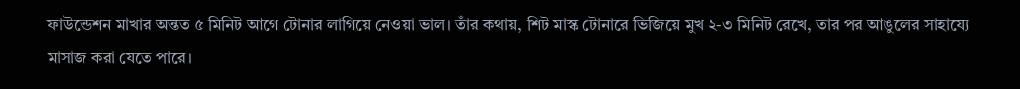ফাউন্ডেশন মাখার অন্তত ৫ মিনিট আগে টোনার লাগিয়ে নেওয়া ভাল। তাঁর কথায়, শিট মাস্ক টোনারে ভিজিয়ে মুখ ২-৩ মিনিট রেখে, তার পর আঙুলের সাহায্যে মাসাজ করা যেতে পারে।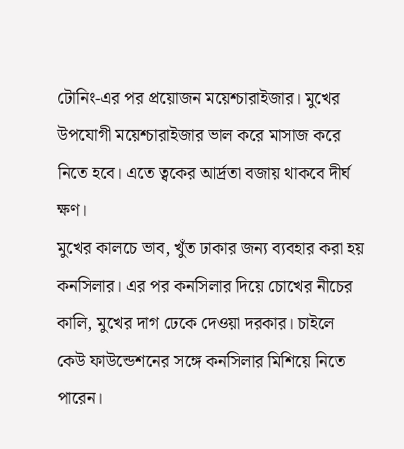টোনিং-এর পর প্রয়োজন ময়েশ্চারাইজার। মুখের উপযোগী ময়েশ্চারাইজার ভাল করে মাসাজ করে নিতে হবে। এতে ত্বকের আর্দ্রতা বজায় থাকবে দীর্ঘ ক্ষণ।
মুখের কালচে ভাব, খুঁত ঢাকার জন্য ব্যবহার করা হয় কনসিলার। এর পর কনসিলার দিয়ে চোখের নীচের কালি, মুখের দাগ ঢেকে দেওয়া দরকার। চাইলে কেউ ফাউন্ডেশনের সঙ্গে কনসিলার মিশিয়ে নিতে পারেন।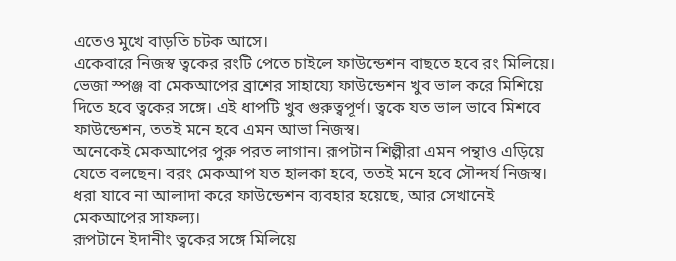এতেও মুখে বাড়তি চটক আসে।
একেবারে নিজস্ব ত্বকের রংটি পেতে চাইলে ফাউন্ডেশন বাছতে হবে রং মিলিয়ে। ভেজা স্পঞ্জ বা মেকআপের ব্রাশের সাহায্যে ফাউন্ডেশন খুব ভাল করে মিশিয়ে দিতে হবে ত্বকের সঙ্গে। এই ধাপটি খুব গুরুত্বপূর্ণ। ত্বকে যত ভাল ভাবে মিশবে ফাউন্ডেশন, ততই মনে হবে এমন আভা নিজস্ব।
অনেকেই মেকআপের পুরু পরত লাগান। রূপটান শিল্পীরা এমন পন্থাও এড়িয়ে যেতে বলছেন। বরং মেকআপ যত হালকা হবে, ততই মনে হবে সৌন্দর্য নিজস্ব। ধরা যাবে না আলাদা করে ফাউন্ডেশন ব্যবহার হয়েছে, আর সেখানেই মেকআপের সাফল্য।
রূপটানে ইদানীং ত্বকের সঙ্গে মিলিয়ে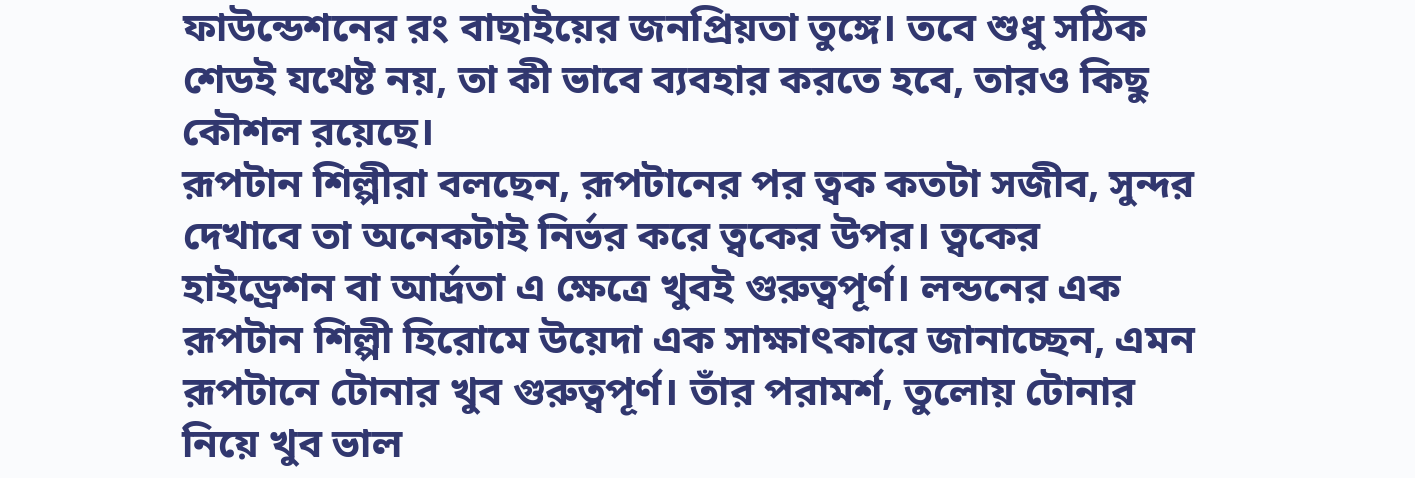ফাউন্ডেশনের রং বাছাইয়ের জনপ্রিয়তা তুঙ্গে। তবে শুধু সঠিক শেডই যথেষ্ট নয়, তা কী ভাবে ব্যবহার করতে হবে, তারও কিছু কৌশল রয়েছে।
রূপটান শিল্পীরা বলছেন, রূপটানের পর ত্বক কতটা সজীব, সুন্দর দেখাবে তা অনেকটাই নির্ভর করে ত্বকের উপর। ত্বকের হাইড্রেশন বা আর্দ্রতা এ ক্ষেত্রে খুবই গুরুত্বপূর্ণ। লন্ডনের এক রূপটান শিল্পী হিরোমে উয়েদা এক সাক্ষাৎকারে জানাচ্ছেন, এমন রূপটানে টোনার খুব গুরুত্বপূর্ণ। তাঁর পরামর্শ, তুলোয় টোনার নিয়ে খুব ভাল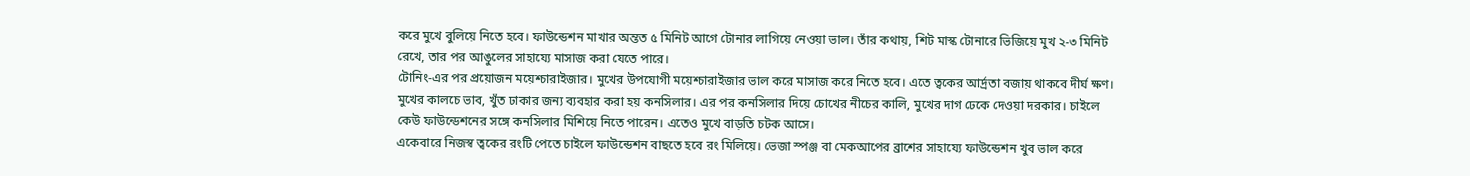করে মুখে বুলিয়ে নিতে হবে। ফাউন্ডেশন মাখার অন্তত ৫ মিনিট আগে টোনার লাগিয়ে নেওয়া ভাল। তাঁর কথায়, শিট মাস্ক টোনারে ভিজিয়ে মুখ ২-৩ মিনিট রেখে, তার পর আঙুলের সাহায্যে মাসাজ করা যেতে পারে।
টোনিং-এর পর প্রয়োজন ময়েশ্চারাইজার। মুখের উপযোগী ময়েশ্চারাইজার ভাল করে মাসাজ করে নিতে হবে। এতে ত্বকের আর্দ্রতা বজায় থাকবে দীর্ঘ ক্ষণ।
মুখের কালচে ভাব, খুঁত ঢাকার জন্য ব্যবহার করা হয় কনসিলার। এর পর কনসিলার দিয়ে চোখের নীচের কালি, মুখের দাগ ঢেকে দেওয়া দরকার। চাইলে কেউ ফাউন্ডেশনের সঙ্গে কনসিলার মিশিয়ে নিতে পারেন। এতেও মুখে বাড়তি চটক আসে।
একেবারে নিজস্ব ত্বকের রংটি পেতে চাইলে ফাউন্ডেশন বাছতে হবে রং মিলিয়ে। ভেজা স্পঞ্জ বা মেকআপের ব্রাশের সাহায্যে ফাউন্ডেশন খুব ভাল করে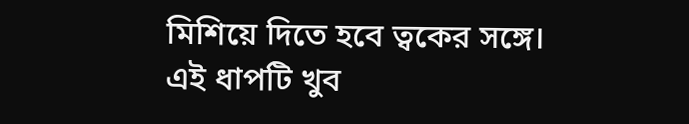মিশিয়ে দিতে হবে ত্বকের সঙ্গে। এই ধাপটি খুব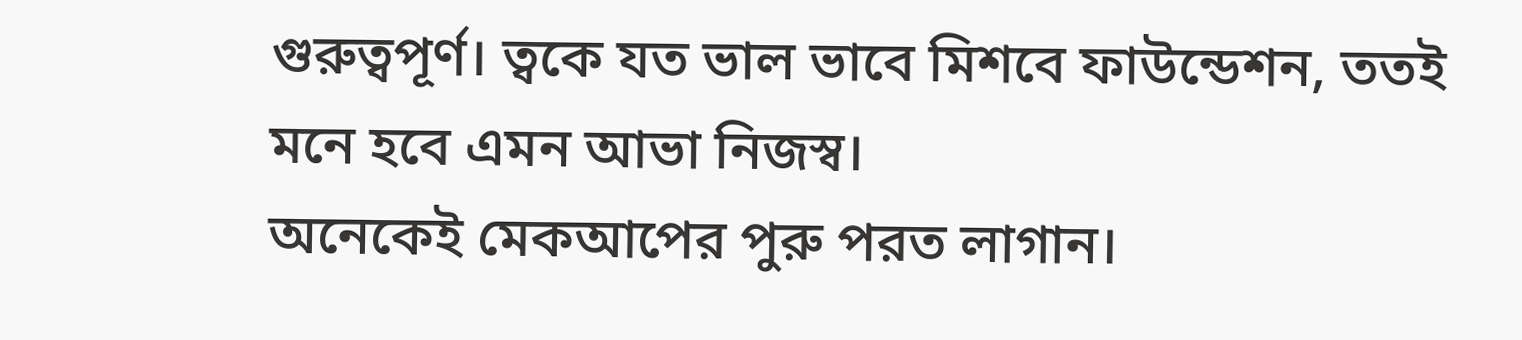গুরুত্বপূর্ণ। ত্বকে যত ভাল ভাবে মিশবে ফাউন্ডেশন, ততই মনে হবে এমন আভা নিজস্ব।
অনেকেই মেকআপের পুরু পরত লাগান।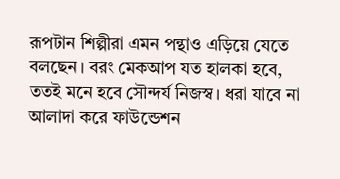রূপটান শিল্পীরা এমন পন্থাও এড়িয়ে যেতে বলছেন। বরং মেকআপ যত হালকা হবে, ততই মনে হবে সৌন্দর্য নিজস্ব। ধরা যাবে না আলাদা করে ফাউন্ডেশন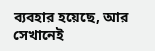ব্যবহার হয়েছে, আর সেখানেই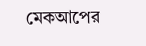মেকআপের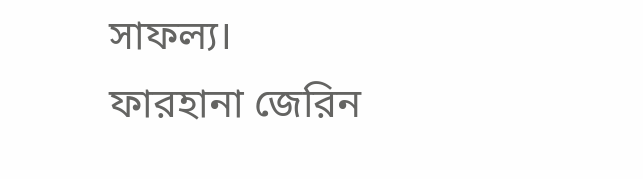সাফল্য।
ফারহানা জেরিন